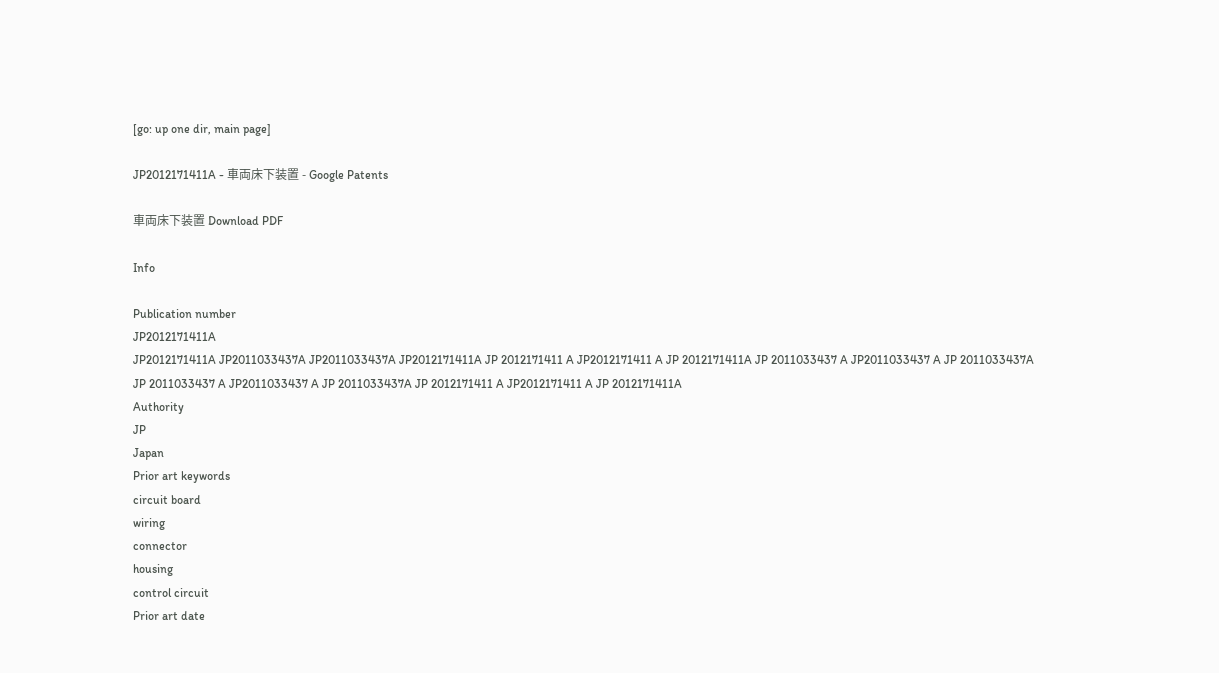[go: up one dir, main page]

JP2012171411A - 車両床下装置 - Google Patents

車両床下装置 Download PDF

Info

Publication number
JP2012171411A
JP2012171411A JP2011033437A JP2011033437A JP2012171411A JP 2012171411 A JP2012171411 A JP 2012171411A JP 2011033437 A JP2011033437 A JP 2011033437A JP 2011033437 A JP2011033437 A JP 2011033437A JP 2012171411 A JP2012171411 A JP 2012171411A
Authority
JP
Japan
Prior art keywords
circuit board
wiring
connector
housing
control circuit
Prior art date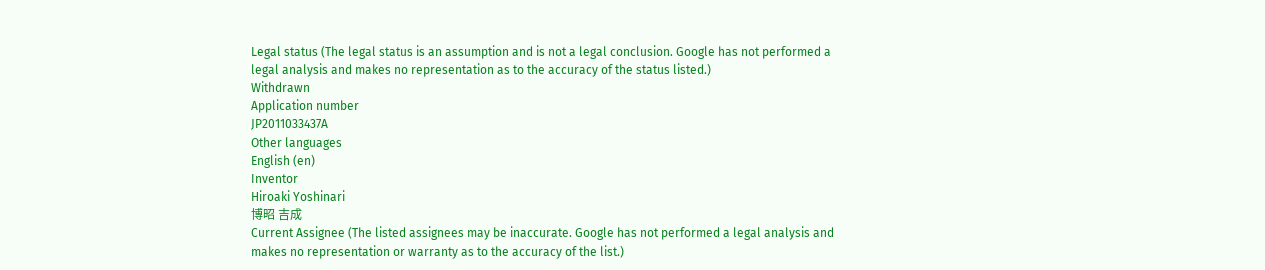Legal status (The legal status is an assumption and is not a legal conclusion. Google has not performed a legal analysis and makes no representation as to the accuracy of the status listed.)
Withdrawn
Application number
JP2011033437A
Other languages
English (en)
Inventor
Hiroaki Yoshinari
博昭 吉成
Current Assignee (The listed assignees may be inaccurate. Google has not performed a legal analysis and makes no representation or warranty as to the accuracy of the list.)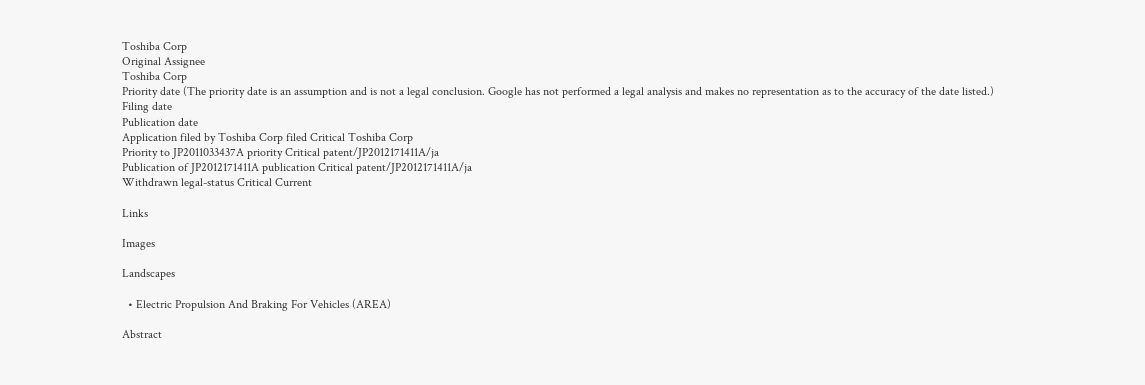Toshiba Corp
Original Assignee
Toshiba Corp
Priority date (The priority date is an assumption and is not a legal conclusion. Google has not performed a legal analysis and makes no representation as to the accuracy of the date listed.)
Filing date
Publication date
Application filed by Toshiba Corp filed Critical Toshiba Corp
Priority to JP2011033437A priority Critical patent/JP2012171411A/ja
Publication of JP2012171411A publication Critical patent/JP2012171411A/ja
Withdrawn legal-status Critical Current

Links

Images

Landscapes

  • Electric Propulsion And Braking For Vehicles (AREA)

Abstract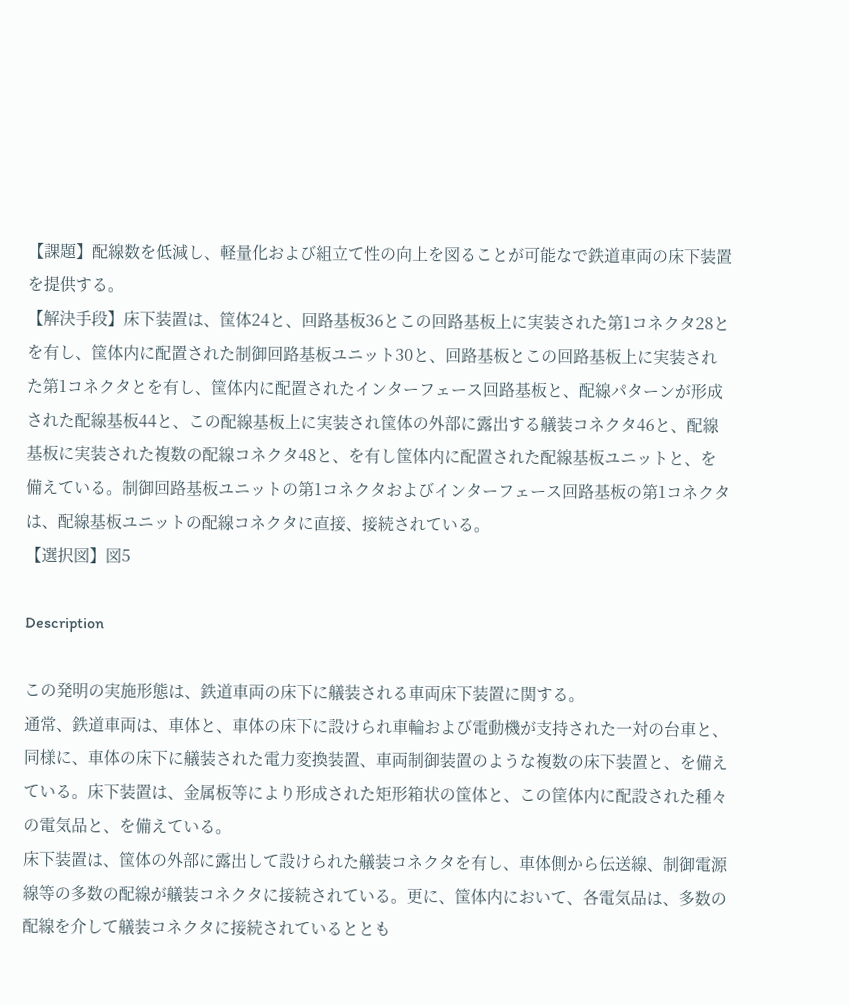【課題】配線数を低減し、軽量化および組立て性の向上を図ることが可能なで鉄道車両の床下装置を提供する。
【解決手段】床下装置は、筺体24と、回路基板36とこの回路基板上に実装された第1コネクタ28とを有し、筺体内に配置された制御回路基板ユニット30と、回路基板とこの回路基板上に実装された第1コネクタとを有し、筺体内に配置されたインターフェース回路基板と、配線パターンが形成された配線基板44と、この配線基板上に実装され筺体の外部に露出する艤装コネクタ46と、配線基板に実装された複数の配線コネクタ48と、を有し筺体内に配置された配線基板ユニットと、を備えている。制御回路基板ユニットの第1コネクタおよびインターフェース回路基板の第1コネクタは、配線基板ユニットの配線コネクタに直接、接続されている。
【選択図】図5

Description

この発明の実施形態は、鉄道車両の床下に艤装される車両床下装置に関する。
通常、鉄道車両は、車体と、車体の床下に設けられ車輪および電動機が支持された一対の台車と、同様に、車体の床下に艤装された電力変換装置、車両制御装置のような複数の床下装置と、を備えている。床下装置は、金属板等により形成された矩形箱状の筺体と、この筐体内に配設された種々の電気品と、を備えている。
床下装置は、筺体の外部に露出して設けられた艤装コネクタを有し、車体側から伝送線、制御電源線等の多数の配線が艤装コネクタに接続されている。更に、筺体内において、各電気品は、多数の配線を介して艤装コネクタに接続されているととも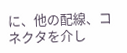に、他の配線、コネクタを介し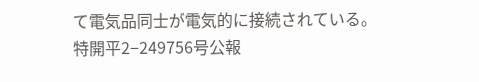て電気品同士が電気的に接続されている。
特開平2−249756号公報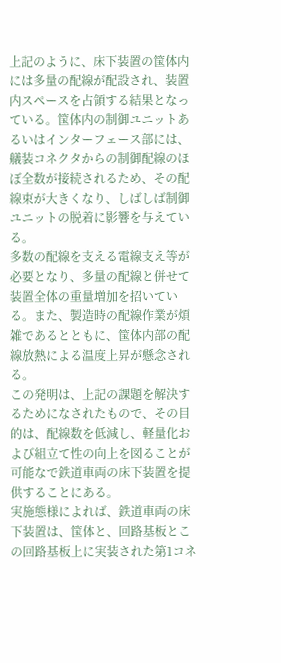上記のように、床下装置の筺体内には多量の配線が配設され、装置内スペースを占領する結果となっている。筺体内の制御ユニットあるいはインターフェース部には、艤装コネクタからの制御配線のほぼ全数が接続されるため、その配線束が大きくなり、しばしば制御ユニットの脱着に影響を与えている。
多数の配線を支える電線支え等が必要となり、多量の配線と併せて装置全体の重量増加を招いている。また、製造時の配線作業が煩雑であるとともに、筺体内部の配線放熱による温度上昇が懸念される。
この発明は、上記の課題を解決するためになされたもので、その目的は、配線数を低減し、軽量化および組立て性の向上を図ることが可能なで鉄道車両の床下装置を提供することにある。
実施態様によれば、鉄道車両の床下装置は、筺体と、回路基板とこの回路基板上に実装された第1コネ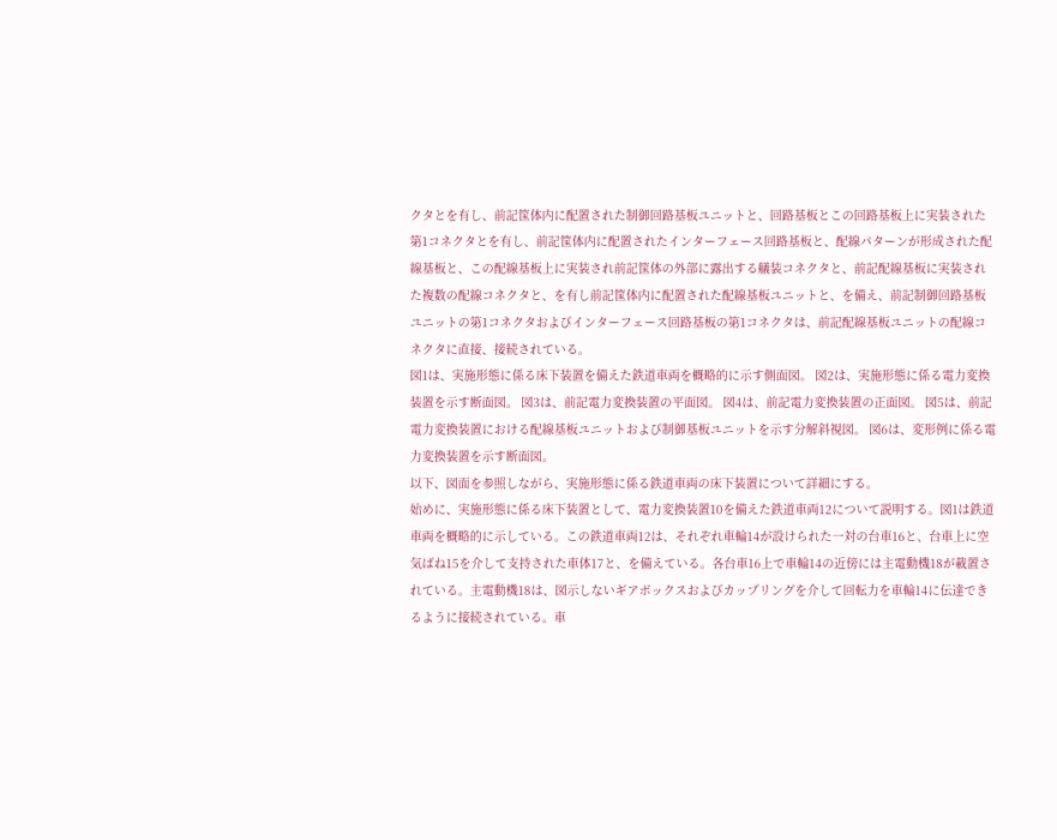クタとを有し、前記筺体内に配置された制御回路基板ユニットと、回路基板とこの回路基板上に実装された第1コネクタとを有し、前記筺体内に配置されたインターフェース回路基板と、配線パターンが形成された配線基板と、この配線基板上に実装され前記筺体の外部に露出する艤装コネクタと、前記配線基板に実装された複数の配線コネクタと、を有し前記筺体内に配置された配線基板ユニットと、を備え、前記制御回路基板ユニットの第1コネクタおよびインターフェース回路基板の第1コネクタは、前記配線基板ユニットの配線コネクタに直接、接続されている。
図1は、実施形態に係る床下装置を備えた鉄道車両を概略的に示す側面図。 図2は、実施形態に係る電力変換装置を示す断面図。 図3は、前記電力変換装置の平面図。 図4は、前記電力変換装置の正面図。 図5は、前記電力変換装置における配線基板ユニットおよび制御基板ユニットを示す分解斜視図。 図6は、変形例に係る電力変換装置を示す断面図。
以下、図面を参照しながら、実施形態に係る鉄道車両の床下装置について詳細にする。
始めに、実施形態に係る床下装置として、電力変換装置10を備えた鉄道車両12について説明する。図1は鉄道車両を概略的に示している。この鉄道車両12は、それぞれ車輪14が設けられた一対の台車16と、台車上に空気ばね15を介して支持された車体17と、を備えている。各台車16上で車輪14の近傍には主電動機18が載置されている。主電動機18は、図示しないギアボックスおよびカップリングを介して回転力を車輪14に伝達できるように接続されている。車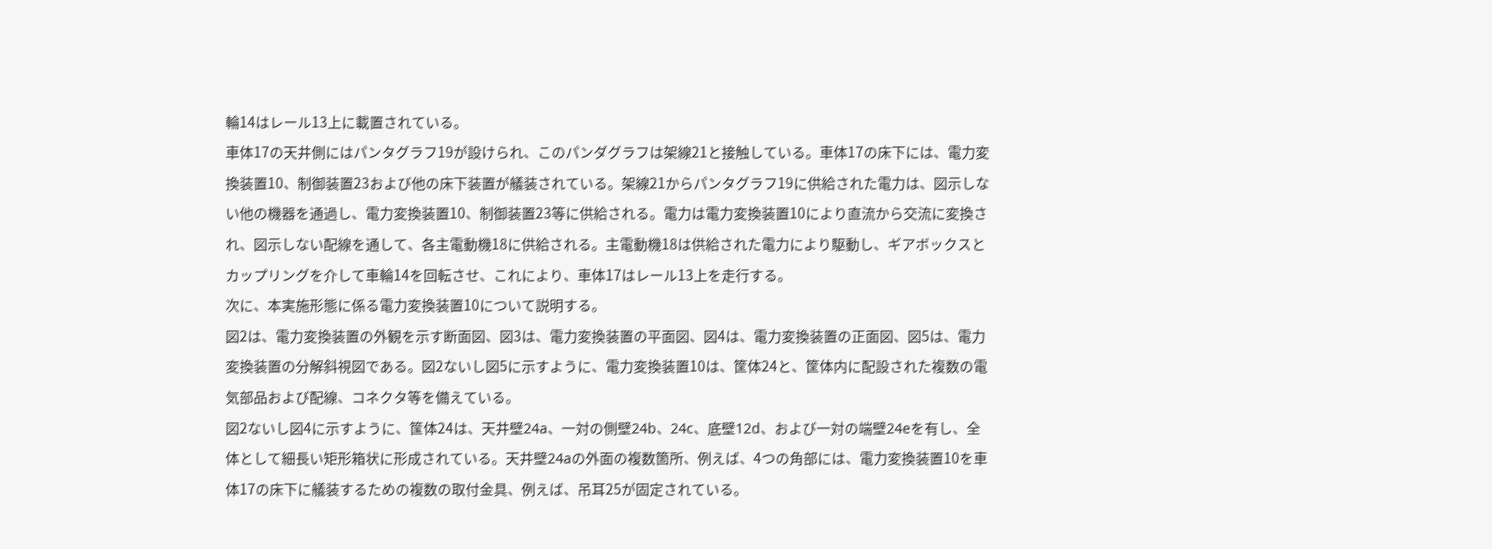輪14はレール13上に載置されている。
車体17の天井側にはパンタグラフ19が設けられ、このパンダグラフは架線21と接触している。車体17の床下には、電力変換装置10、制御装置23および他の床下装置が艤装されている。架線21からパンタグラフ19に供給された電力は、図示しない他の機器を通過し、電力変換装置10、制御装置23等に供給される。電力は電力変換装置10により直流から交流に変換され、図示しない配線を通して、各主電動機18に供給される。主電動機18は供給された電力により駆動し、ギアボックスとカップリングを介して車輪14を回転させ、これにより、車体17はレール13上を走行する。
次に、本実施形態に係る電力変換装置10について説明する。
図2は、電力変換装置の外観を示す断面図、図3は、電力変換装置の平面図、図4は、電力変換装置の正面図、図5は、電力変換装置の分解斜視図である。図2ないし図5に示すように、電力変換装置10は、筐体24と、筐体内に配設された複数の電気部品および配線、コネクタ等を備えている。
図2ないし図4に示すように、筺体24は、天井壁24a、一対の側壁24b、24c、底壁12d、および一対の端壁24eを有し、全体として細長い矩形箱状に形成されている。天井壁24aの外面の複数箇所、例えば、4つの角部には、電力変換装置10を車体17の床下に艤装するための複数の取付金具、例えば、吊耳25が固定されている。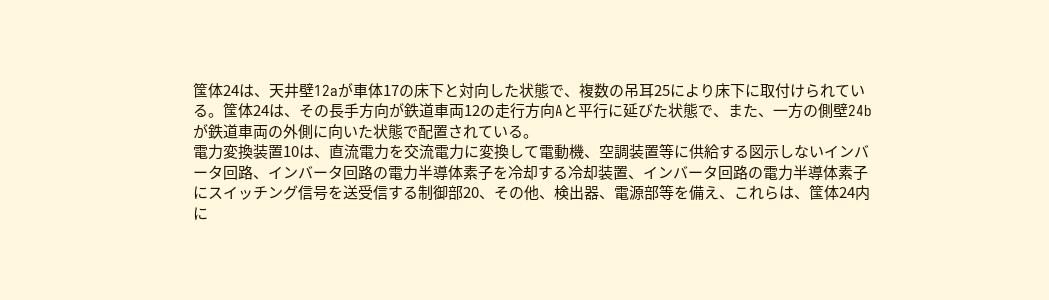筺体24は、天井壁12aが車体17の床下と対向した状態で、複数の吊耳25により床下に取付けられている。筺体24は、その長手方向が鉄道車両12の走行方向Aと平行に延びた状態で、また、一方の側壁24bが鉄道車両の外側に向いた状態で配置されている。
電力変換装置10は、直流電力を交流電力に変換して電動機、空調装置等に供給する図示しないインバータ回路、インバータ回路の電力半導体素子を冷却する冷却装置、インバータ回路の電力半導体素子にスイッチング信号を送受信する制御部20、その他、検出器、電源部等を備え、これらは、筺体24内に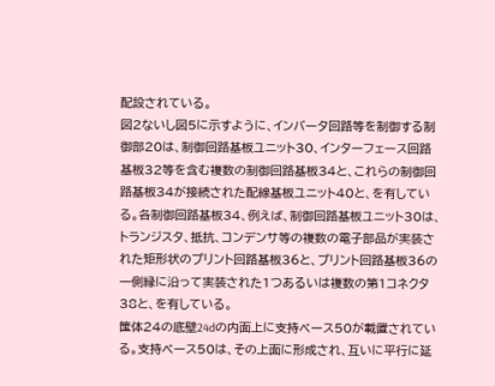配設されている。
図2ないし図5に示すように、インバータ回路等を制御する制御部20は、制御回路基板ユニット30、インターフェース回路基板32等を含む複数の制御回路基板34と、これらの制御回路基板34が接続された配線基板ユニット40と、を有している。各制御回路基板34、例えば、制御回路基板ユニット30は、トランジスタ、抵抗、コンデンサ等の複数の電子部品が実装された矩形状のプリント回路基板36と、プリント回路基板36の一側縁に沿って実装された1つあるいは複数の第1コネクタ38と、を有している。
筺体24の底壁24dの内面上に支持ベース50が載置されている。支持ベース50は、その上面に形成され、互いに平行に延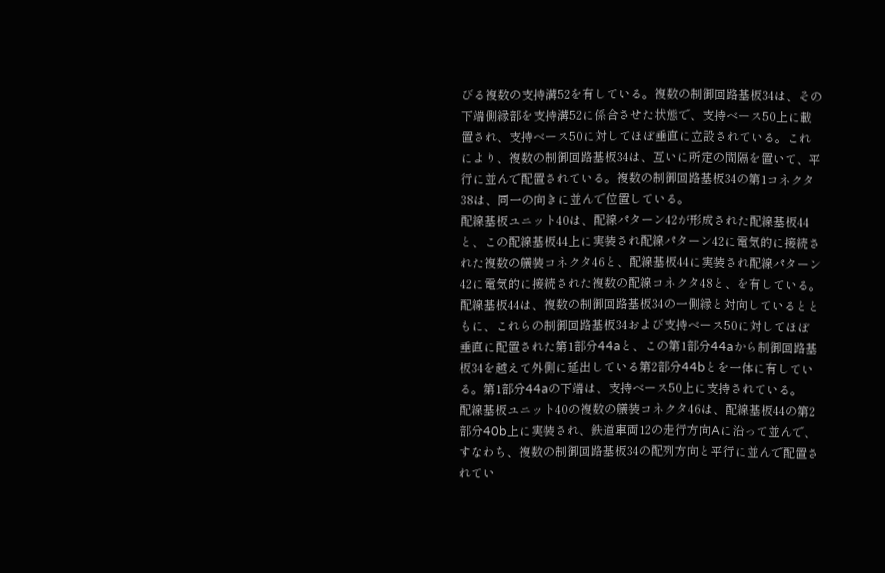びる複数の支持溝52を有している。複数の制御回路基板34は、その下端側縁部を支持溝52に係合させた状態で、支持ベース50上に載置され、支持ベース50に対してほぼ垂直に立設されている。これにより、複数の制御回路基板34は、互いに所定の間隔を置いて、平行に並んで配置されている。複数の制御回路基板34の第1コネクタ38は、同一の向きに並んで位置している。
配線基板ユニット40は、配線パターン42が形成された配線基板44と、この配線基板44上に実装され配線パターン42に電気的に接続された複数の艤装コネクタ46と、配線基板44に実装され配線パターン42に電気的に接続された複数の配線コネクタ48と、を有している。
配線基板44は、複数の制御回路基板34の一側縁と対向しているとともに、これらの制御回路基板34および支持ベース50に対してほぼ垂直に配置された第1部分44aと、この第1部分44aから制御回路基板34を越えて外側に延出している第2部分44bとを一体に有している。第1部分44aの下端は、支持ベース50上に支持されている。
配線基板ユニット40の複数の艤装コネクタ46は、配線基板44の第2部分40b上に実装され、鉄道車両12の走行方向Aに沿って並んで、すなわち、複数の制御回路基板34の配列方向と平行に並んで配置されてい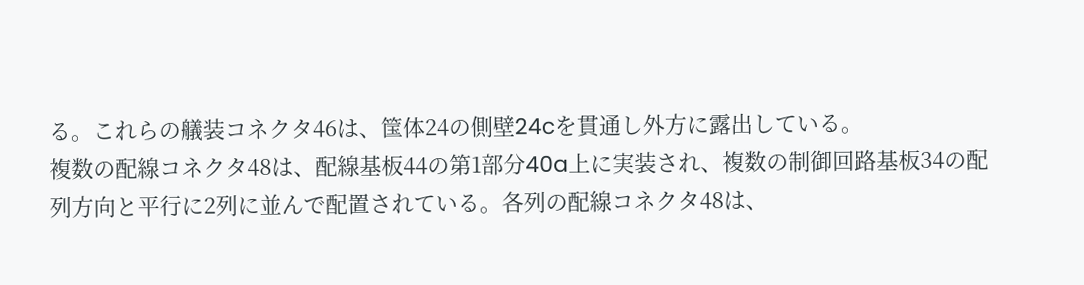る。これらの艤装コネクタ46は、筺体24の側壁24cを貫通し外方に露出している。
複数の配線コネクタ48は、配線基板44の第1部分40a上に実装され、複数の制御回路基板34の配列方向と平行に2列に並んで配置されている。各列の配線コネクタ48は、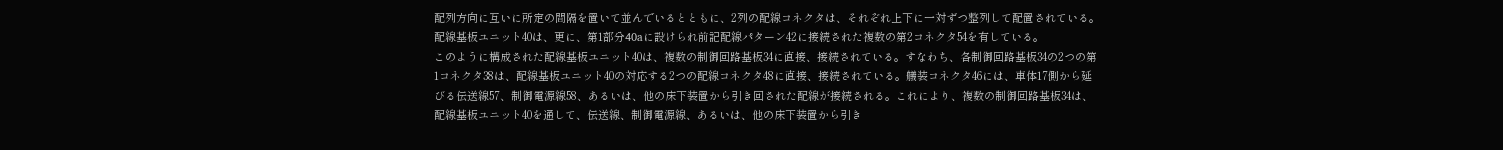配列方向に互いに所定の間隔を置いて並んでいるとともに、2列の配線コネクタは、それぞれ上下に一対ずつ整列して配置されている。
配線基板ユニット40は、更に、第1部分40aに設けられ前記配線パターン42に接続された複数の第2コネクタ54を有している。
このように構成された配線基板ユニット40は、複数の制御回路基板34に直接、接続されている。すなわち、各制御回路基板34の2つの第1コネクタ38は、配線基板ユニット40の対応する2つの配線コネクタ48に直接、接続されている。艤装コネクタ46には、車体17側から延びる伝送線57、制御電源線58、あるいは、他の床下装置から引き回された配線が接続される。これにより、複数の制御回路基板34は、配線基板ユニット40を通して、伝送線、制御電源線、あるいは、他の床下装置から引き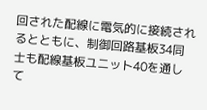回された配線に電気的に接続されるとともに、制御回路基板34同士も配線基板ユニット40を通して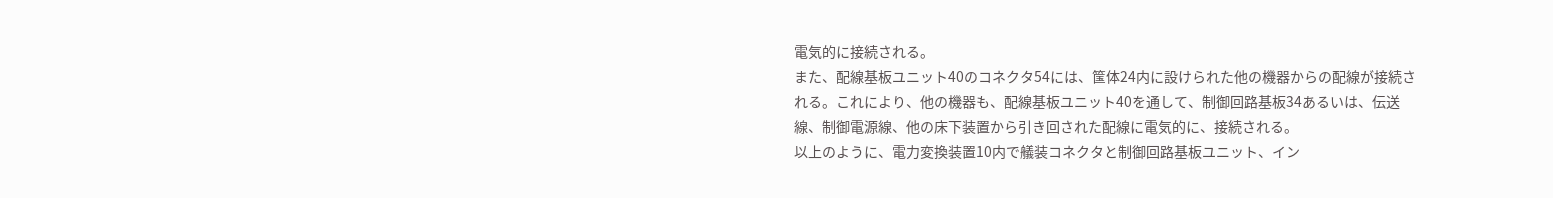電気的に接続される。
また、配線基板ユニット40のコネクタ54には、筺体24内に設けられた他の機器からの配線が接続される。これにより、他の機器も、配線基板ユニット40を通して、制御回路基板34あるいは、伝送線、制御電源線、他の床下装置から引き回された配線に電気的に、接続される。
以上のように、電力変換装置10内で艤装コネクタと制御回路基板ユニット、イン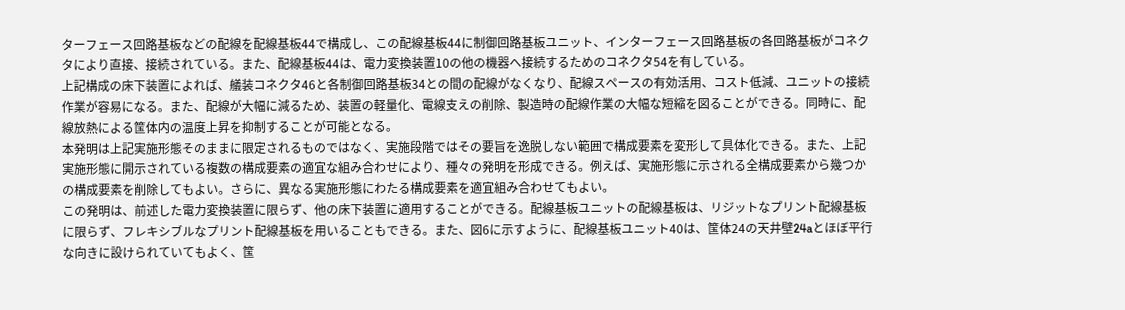ターフェース回路基板などの配線を配線基板44で構成し、この配線基板44に制御回路基板ユニット、インターフェース回路基板の各回路基板がコネクタにより直接、接続されている。また、配線基板44は、電力変換装置10の他の機器へ接続するためのコネクタ54を有している。
上記構成の床下装置によれば、艤装コネクタ46と各制御回路基板34との間の配線がなくなり、配線スペースの有効活用、コスト低減、ユニットの接続作業が容易になる。また、配線が大幅に減るため、装置の軽量化、電線支えの削除、製造時の配線作業の大幅な短縮を図ることができる。同時に、配線放熱による筺体内の温度上昇を抑制することが可能となる。
本発明は上記実施形態そのままに限定されるものではなく、実施段階ではその要旨を逸脱しない範囲で構成要素を変形して具体化できる。また、上記実施形態に開示されている複数の構成要素の適宜な組み合わせにより、種々の発明を形成できる。例えば、実施形態に示される全構成要素から幾つかの構成要素を削除してもよい。さらに、異なる実施形態にわたる構成要素を適宜組み合わせてもよい。
この発明は、前述した電力変換装置に限らず、他の床下装置に適用することができる。配線基板ユニットの配線基板は、リジットなプリント配線基板に限らず、フレキシブルなプリント配線基板を用いることもできる。また、図6に示すように、配線基板ユニット40は、筺体24の天井壁24aとほぼ平行な向きに設けられていてもよく、筺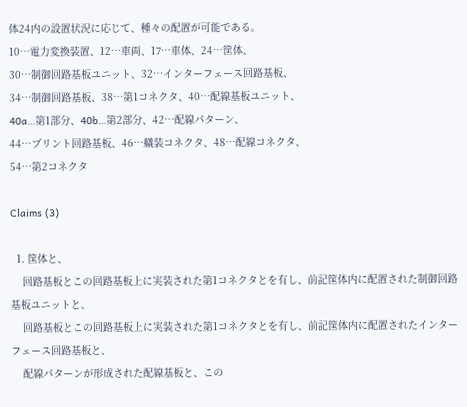体24内の設置状況に応じて、種々の配置が可能である。
10…電力変換装置、12…車両、17…車体、24…筐体、
30…制御回路基板ユニット、32…インターフェース回路基板、
34…制御回路基板、38…第1コネクタ、40…配線基板ユニット、
40a…第1部分、40b…第2部分、42…配線パターン、
44…プリント回路基板、46…艤装コネクタ、48…配線コネクタ、
54…第2コネクタ

Claims (3)

  1. 筺体と、
    回路基板とこの回路基板上に実装された第1コネクタとを有し、前記筺体内に配置された制御回路基板ユニットと、
    回路基板とこの回路基板上に実装された第1コネクタとを有し、前記筺体内に配置されたインターフェース回路基板と、
    配線パターンが形成された配線基板と、この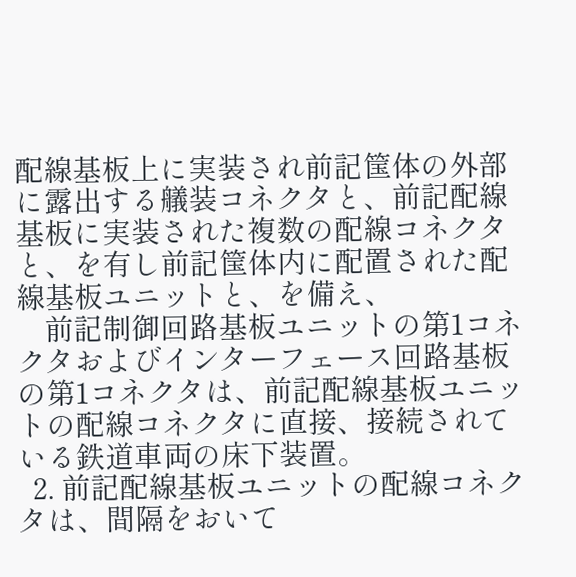配線基板上に実装され前記筺体の外部に露出する艤装コネクタと、前記配線基板に実装された複数の配線コネクタと、を有し前記筺体内に配置された配線基板ユニットと、を備え、
    前記制御回路基板ユニットの第1コネクタおよびインターフェース回路基板の第1コネクタは、前記配線基板ユニットの配線コネクタに直接、接続されている鉄道車両の床下装置。
  2. 前記配線基板ユニットの配線コネクタは、間隔をおいて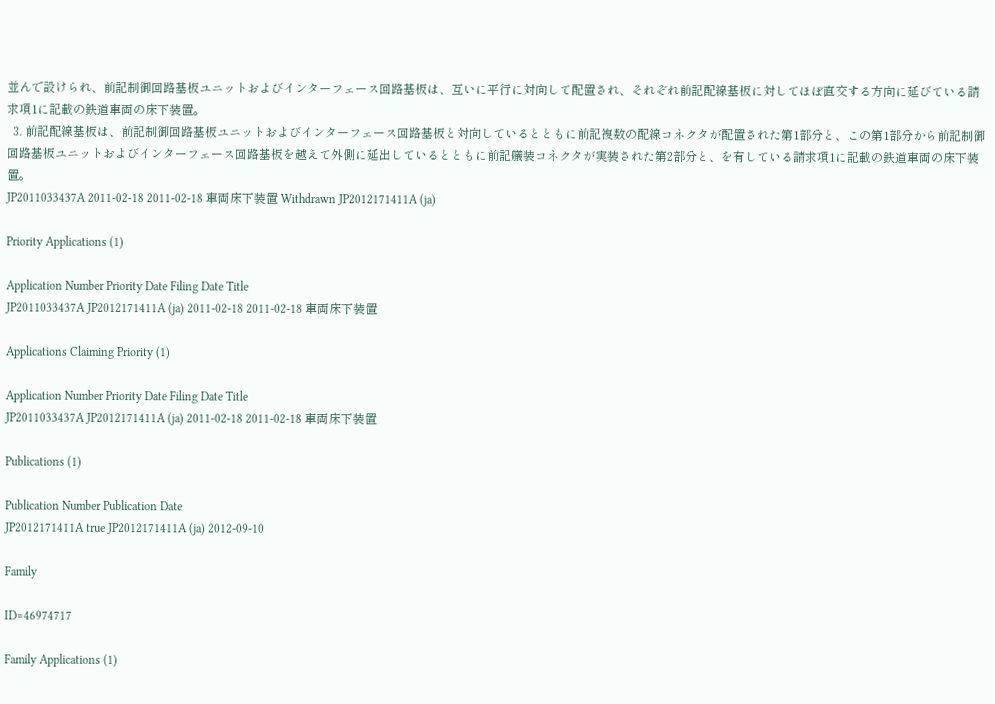並んで設けられ、前記制御回路基板ユニットおよびインターフェース回路基板は、互いに平行に対向して配置され、それぞれ前記配線基板に対してほぼ直交する方向に延びている請求項1に記載の鉄道車両の床下装置。
  3. 前記配線基板は、前記制御回路基板ユニットおよびインターフェース回路基板と対向しているとともに前記複数の配線コネクタが配置された第1部分と、この第1部分から前記制御回路基板ユニットおよびインターフェース回路基板を越えて外側に延出しているとともに前記艤装コネクタが実装された第2部分と、を有している請求項1に記載の鉄道車両の床下装置。
JP2011033437A 2011-02-18 2011-02-18 車両床下装置 Withdrawn JP2012171411A (ja)

Priority Applications (1)

Application Number Priority Date Filing Date Title
JP2011033437A JP2012171411A (ja) 2011-02-18 2011-02-18 車両床下装置

Applications Claiming Priority (1)

Application Number Priority Date Filing Date Title
JP2011033437A JP2012171411A (ja) 2011-02-18 2011-02-18 車両床下装置

Publications (1)

Publication Number Publication Date
JP2012171411A true JP2012171411A (ja) 2012-09-10

Family

ID=46974717

Family Applications (1)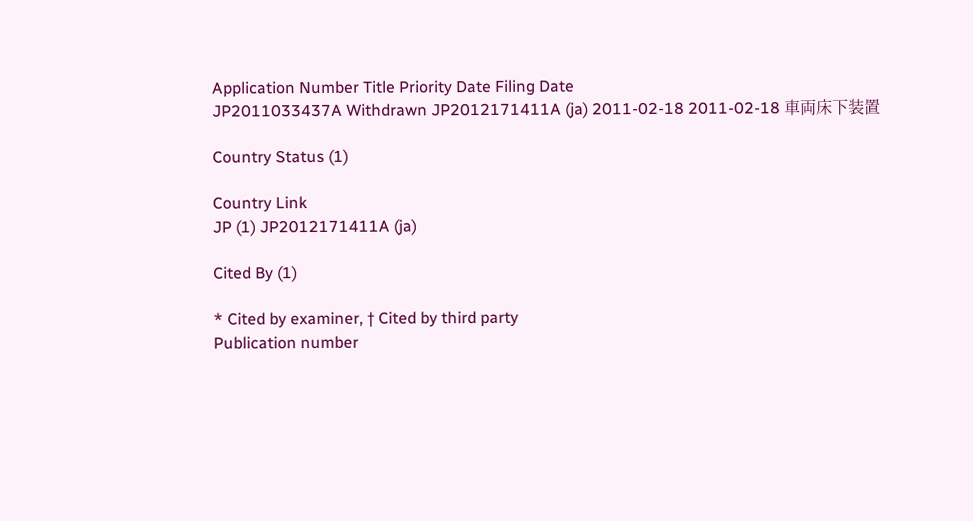Application Number Title Priority Date Filing Date
JP2011033437A Withdrawn JP2012171411A (ja) 2011-02-18 2011-02-18 車両床下装置

Country Status (1)

Country Link
JP (1) JP2012171411A (ja)

Cited By (1)

* Cited by examiner, † Cited by third party
Publication number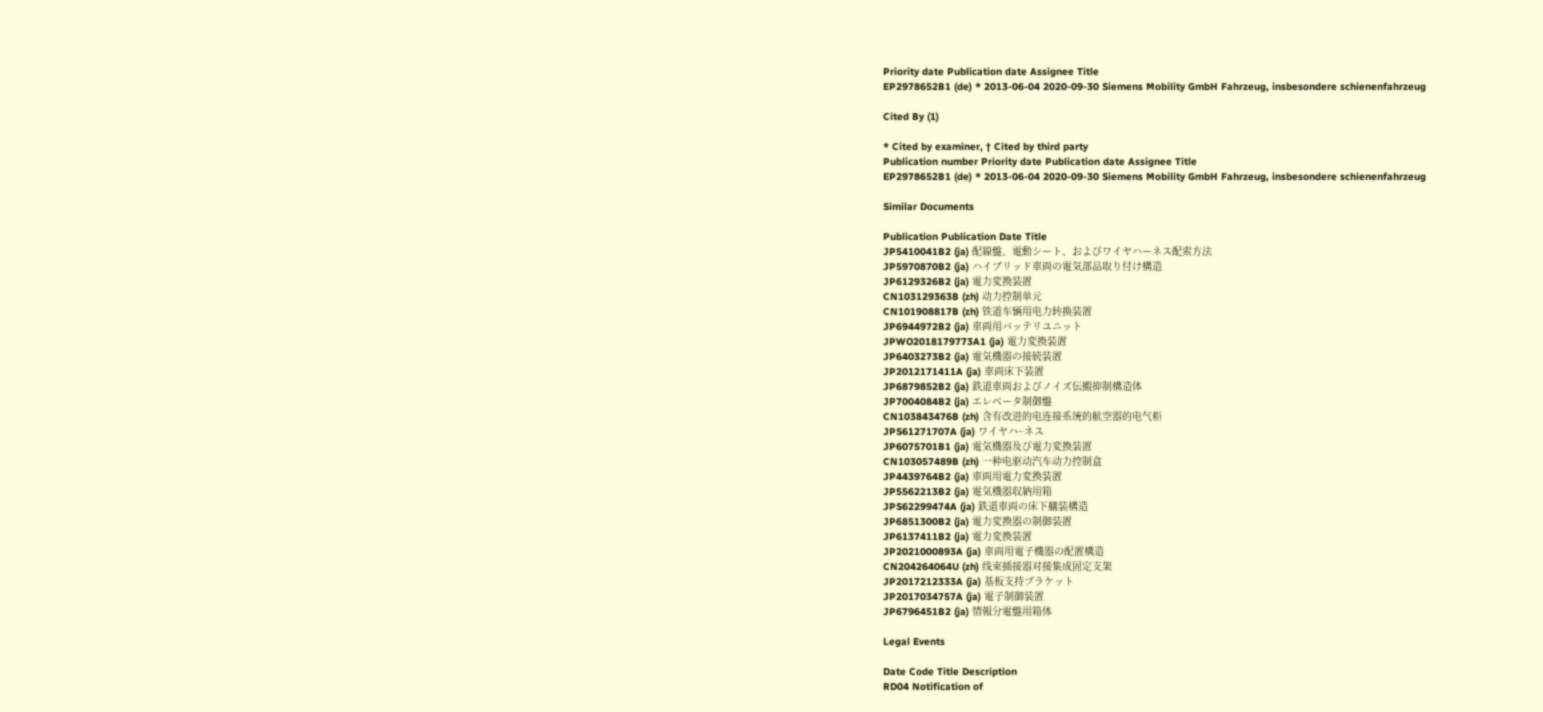Priority date Publication date Assignee Title
EP2978652B1 (de) * 2013-06-04 2020-09-30 Siemens Mobility GmbH Fahrzeug, insbesondere schienenfahrzeug

Cited By (1)

* Cited by examiner, † Cited by third party
Publication number Priority date Publication date Assignee Title
EP2978652B1 (de) * 2013-06-04 2020-09-30 Siemens Mobility GmbH Fahrzeug, insbesondere schienenfahrzeug

Similar Documents

Publication Publication Date Title
JP5410041B2 (ja) 配線盤、電動シート、およびワイヤハーネス配索方法
JP5970870B2 (ja) ハイブリッド車両の電気部品取り付け構造
JP6129326B2 (ja) 電力変換装置
CN103129363B (zh) 动力控制单元
CN101908817B (zh) 铁道车辆用电力转换装置
JP6944972B2 (ja) 車両用バッテリユニット
JPWO2018179773A1 (ja) 電力変換装置
JP6403273B2 (ja) 電気機器の接続装置
JP2012171411A (ja) 車両床下装置
JP6879852B2 (ja) 鉄道車両およびノイズ伝搬抑制構造体
JP7004084B2 (ja) エレベータ制御盤
CN103843476B (zh) 含有改进的电连接系统的航空器的电气柜
JPS61271707A (ja) ワイヤハ−ネス
JP6075701B1 (ja) 電気機器及び電力変換装置
CN103057489B (zh) 一种电驱动汽车动力控制盒
JP4439764B2 (ja) 車両用電力変換装置
JP5562213B2 (ja) 電気機器収納用箱
JPS62299474A (ja) 鉄道車両の床下艤装構造
JP6851300B2 (ja) 電力変換器の制御装置
JP6137411B2 (ja) 電力変換装置
JP2021000893A (ja) 車両用電子機器の配置構造
CN204264064U (zh) 线束插接器对接集成固定支架
JP2017212333A (ja) 基板支持ブラケット
JP2017034757A (ja) 電子制御装置
JP6796451B2 (ja) 情報分電盤用箱体

Legal Events

Date Code Title Description
RD04 Notification of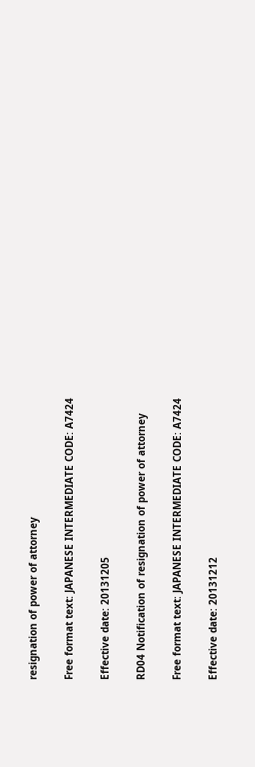resignation of power of attorney

Free format text: JAPANESE INTERMEDIATE CODE: A7424

Effective date: 20131205

RD04 Notification of resignation of power of attorney

Free format text: JAPANESE INTERMEDIATE CODE: A7424

Effective date: 20131212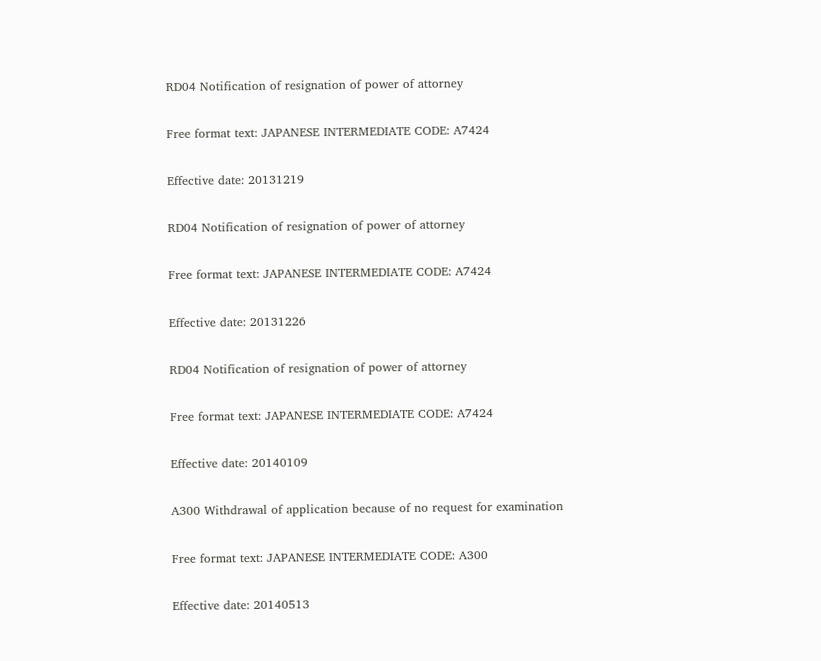RD04 Notification of resignation of power of attorney

Free format text: JAPANESE INTERMEDIATE CODE: A7424

Effective date: 20131219

RD04 Notification of resignation of power of attorney

Free format text: JAPANESE INTERMEDIATE CODE: A7424

Effective date: 20131226

RD04 Notification of resignation of power of attorney

Free format text: JAPANESE INTERMEDIATE CODE: A7424

Effective date: 20140109

A300 Withdrawal of application because of no request for examination

Free format text: JAPANESE INTERMEDIATE CODE: A300

Effective date: 20140513